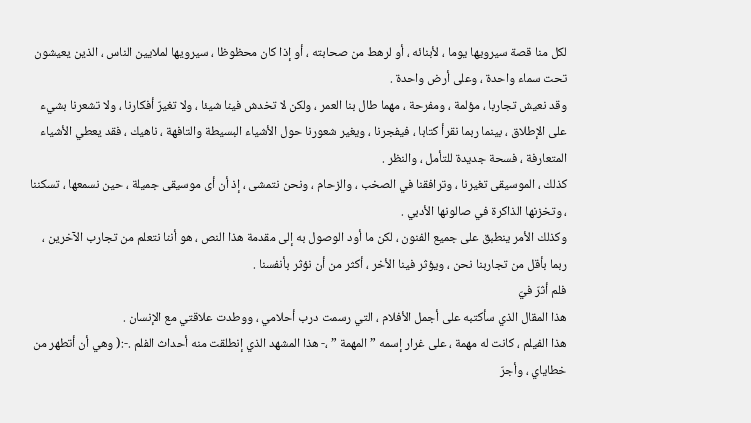لكل منا قصة سيرويها يوما ، لأبنائه ، أو لرهط من صحابته ، أو إذا كان محظوظا ، سيرويها لملايين الناس ، الذين يعيشون تحت سماء واحدة ، وعلى أرض واحدة .
وقد نعيش تجاربا ، مؤلمة ، ومفرحة ، مهما طال بنا العمر ، ولكن لا تخدش فينا شيئا ، ولا تغيرّ أفكارنا ، ولا تشعرنا بشيء على الإطلاق ، بينما ربما نقرأ كتابا ، فيفجرنا ، ويغير شعورنا حول الأشياء البسيطة والتافهة ، ناهيك ، فقد يعطي الأشياء المتعارفة ، فسحة جديدة للتأمل ، والنظر .
كذلك ، الموسيقى تغيرنا ، وترافقنا في الصخب ، والزحام ، ونحن نتمشى ، إذ أن أى موسيقى جميلة ، حين نسمعها ، تسكننا ، وتخزنها الذاكرة في صالونها الأدبي .
وكذلك الأمر ينطبق على جميع الفنون ، لكن ما أود الوصول به إلى مقدمة هذا النص ، هو أننا نتعلم من تجارب الآخرين ، ربما بأقل من تجاربنا نحن ، ويؤثر فينا الأخر ، أكثر من أن نؤثر بأنفسنا .
فلم أثرّ فيّ
هذا المقال الذي سأكتبه على أجمل الأفلام ، التي رسمت درب أحلامي ، ووطدت علاقتي مع الإنسان .
هذا الفيلم ، كانت له مهمة ، على غرار إسمه ” المهمة ” ،- هذا المشهد الذي إنطلقت منه أحداث الفلم .-:( وهي أن أتطهر من خطاياي ، وأجرّ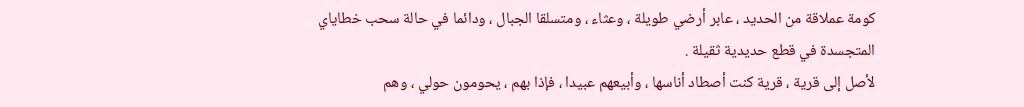كومة عملاقة من الحديد ، عابر أرضي طويلة ، وعثاء ، ومتسلقا الجبال ، ودائما في حالة سحب خطاياي المتجسدة في قطع حديدية ثقيلة .
لأصل إلى قرية ، قرية كنت أصطاد أناسها ، وأبيعهم عبيدا ، فإذا بهم ، يحومون حولي ، وهم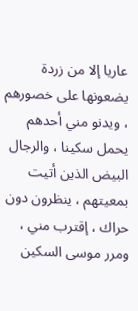عاريا إلا من زردة يضعونها على خصورهم ، ويدنو مني أحدهم يحمل سكينا ، والرجال البيض الذين أتيت بمعيتهم ، ينظرون دون حراك ، إقترب مني ، ومرر موسى السكين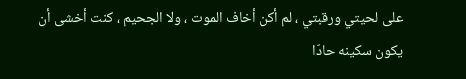على لحيتي ورقبتي ، لم أكن أخاف الموت ، ولا الجحيم ، كنت أخشى أن يكون سكينه حادّا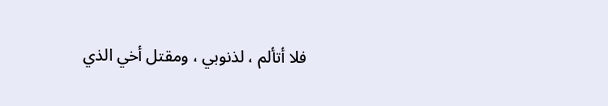فلا أتألم ، لذنوبي ، ومقتل أخي الذي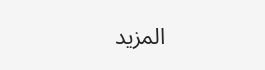المزيد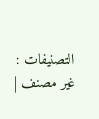التصنيفات : غير مصنف |